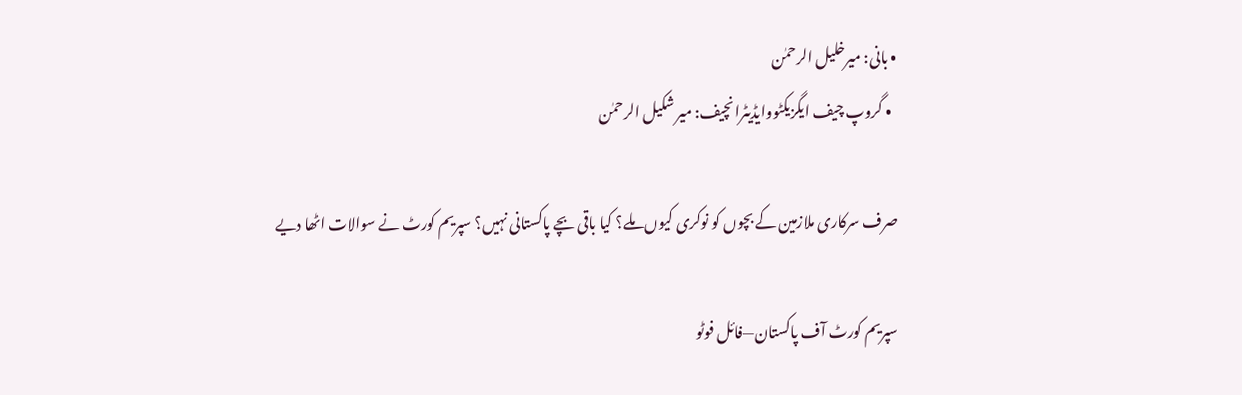• بانی: میرخلیل الرحمٰن
  • گروپ چیف ایگزیکٹووایڈیٹرانچیف: میر شکیل الرحمٰن

صرف سرکاری ملازمین کے بچوں کو نوکری کیوں ملے؟ کیا باقی بچے پاکستانی نہیں؟ سپریم کورٹ نے سوالات اٹھا دیے

سپریم کورٹ آف پاکستان—فائل فوٹو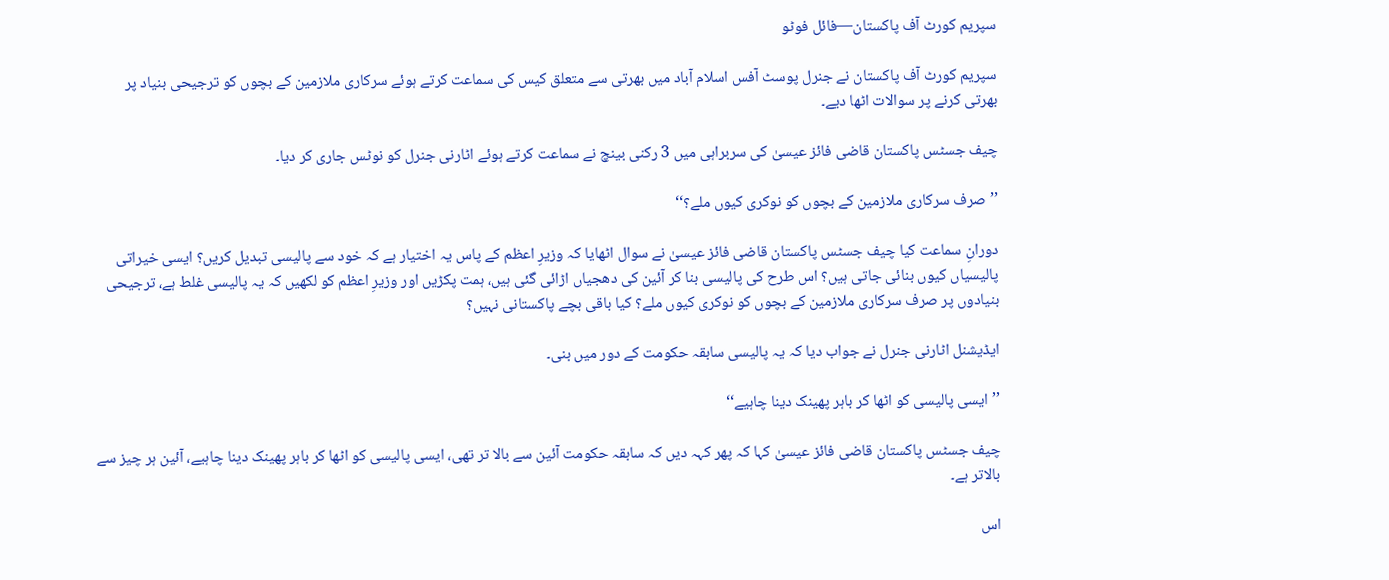سپریم کورٹ آف پاکستان—فائل فوٹو

سپریم کورٹ آف پاکستان نے جنرل پوسٹ آفس اسلام آباد میں بھرتی سے متعلق کیس کی سماعت کرتے ہوئے سرکاری ملازمین کے بچوں کو ترجیحی بنیاد پر بھرتی کرنے پر سوالات اٹھا دیے۔

چیف جسٹس پاکستان قاضی فائز عیسیٰ کی سربراہی میں 3 رکنی بینچ نے سماعت کرتے ہوئے اٹارنی جنرل کو نوٹس جاری کر دیا۔

’’صرف سرکاری ملازمین کے بچوں کو نوکری کیوں ملے؟‘‘

دورانِ سماعت کیا چیف جسٹس پاکستان قاضی فائز عیسیٰ نے سوال اٹھایا کہ وزیرِ اعظم کے پاس یہ اختیار ہے کہ خود سے پالیسی تبدیل کریں؟ ایسی خیراتی پالیسیاں کیوں بنائی جاتی ہیں؟ اس طرح کی پالیسی بنا کر آئین کی دھجیاں اڑائی گئی ہیں، ہمت پکڑیں اور وزیرِ اعظم کو لکھیں کہ یہ پالیسی غلط ہے، ترجیحی بنیادوں پر صرف سرکاری ملازمین کے بچوں کو نوکری کیوں ملے؟ کیا باقی بچے پاکستانی نہیں؟

ایڈیشنل اٹارنی جنرل نے جواب دیا کہ یہ پالیسی سابقہ حکومت کے دور میں بنی۔

’’ایسی پالیسی کو اٹھا کر باہر پھینک دینا چاہیے‘‘

چیف جسٹس پاکستان قاضی فائز عیسیٰ کہا کہ پھر کہہ دیں کہ سابقہ حکومت آئین سے بالا تر تھی، ایسی پالیسی کو اٹھا کر باہر پھینک دینا چاہیے، آئین ہر چیز سے بالاتر ہے۔

اس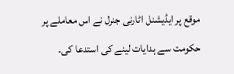موقع پر ایڈیشنل اٹارنی جنرل نے اس معاملے پر حکومت سے ہدایات لینے کی استدعا کی۔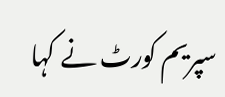سپریم کورٹ نے کہا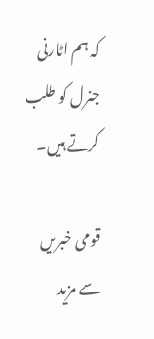کہ ہم اٹارنی جنرل کو طلب کرتے ہیں۔

قومی خبریں سے مزید